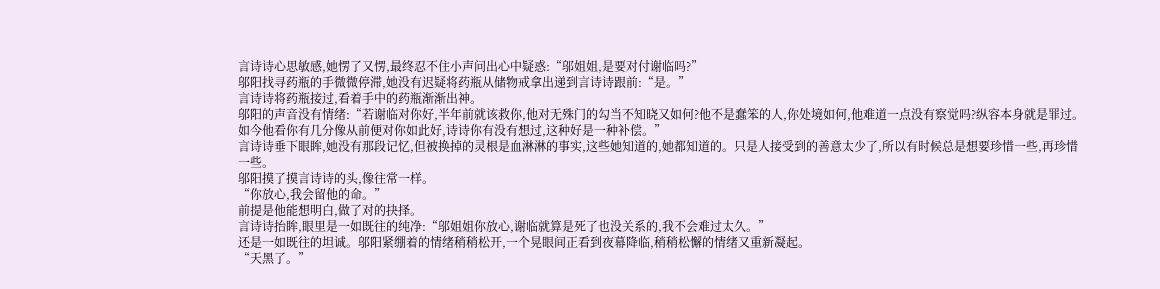言诗诗心思敏感,她愣了又愣,最终忍不住小声问出心中疑惑:“邬姐姐,是要对付谢临吗?”
邬阳找寻药瓶的手微微停滞,她没有迟疑将药瓶从储物戒拿出递到言诗诗跟前:“是。”
言诗诗将药瓶接过,看着手中的药瓶渐渐出神。
邬阳的声音没有情绪:“若谢临对你好,半年前就该救你,他对无殊门的勾当不知晓又如何?他不是蠢笨的人,你处境如何,他难道一点没有察觉吗?纵容本身就是罪过。如今他看你有几分像从前便对你如此好,诗诗你有没有想过,这种好是一种补偿。”
言诗诗垂下眼眸,她没有那段记忆,但被换掉的灵根是血淋淋的事实,这些她知道的,她都知道的。只是人接受到的善意太少了,所以有时候总是想要珍惜一些,再珍惜一些。
邬阳摸了摸言诗诗的头,像往常一样。
“你放心,我会留他的命。”
前提是他能想明白,做了对的抉择。
言诗诗抬眸,眼里是一如既往的纯净:“邬姐姐你放心,谢临就算是死了也没关系的,我不会难过太久。”
还是一如既往的坦诚。邬阳紧绷着的情绪稍稍松开,一个晃眼间正看到夜幕降临,稍稍松懈的情绪又重新凝起。
“天黑了。”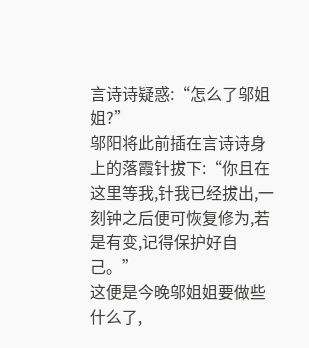言诗诗疑惑:“怎么了邬姐姐?”
邬阳将此前插在言诗诗身上的落霞针拔下:“你且在这里等我,针我已经拔出,一刻钟之后便可恢复修为,若是有变,记得保护好自己。”
这便是今晚邬姐姐要做些什么了,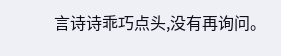言诗诗乖巧点头,没有再询问。